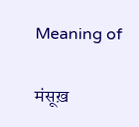Meaning of

मंसूख़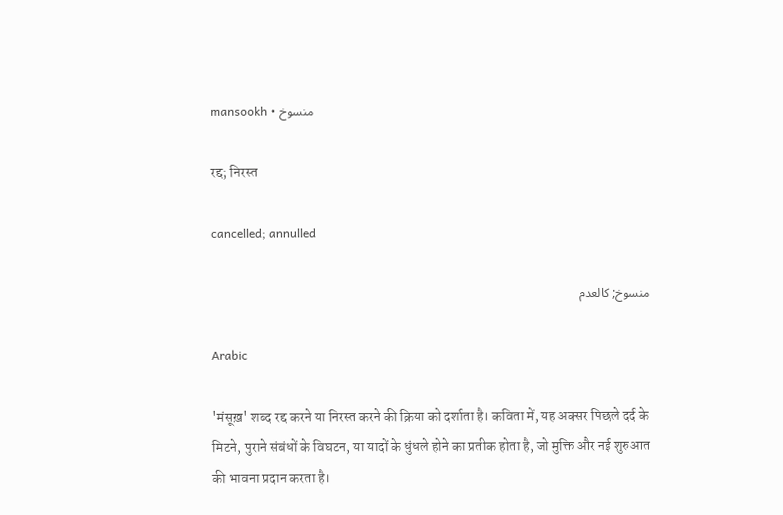mansookh • منسوخ

रद्द; निरस्त

cancelled; annulled

منسوخ; کالعدم

Arabic

'मंसूख़' शब्द रद्द करने या निरस्त करने की क्रिया को दर्शाता है। कविता में, यह अक्सर पिछले दर्द के मिटने, पुराने संबंधों के विघटन, या यादों के धुंधले होने का प्रतीक होता है, जो मुक्ति और नई शुरुआत की भावना प्रदान करता है।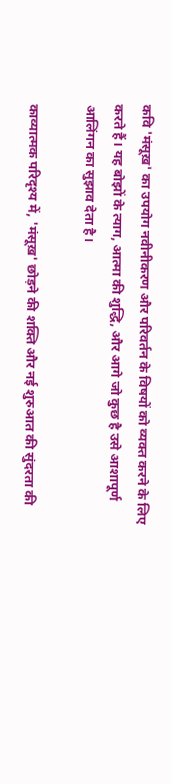कवि 'मंसूख़' का उपयोग नवीनीकरण और परिवर्तन के विषयों को व्यक्त करने के लिए करते हैं। यह बोझों के त्याग, आत्मा की शुद्धि, और आगे जो कुछ है उसे आशापूर्ण आलिंगन का सुझाव देता है।

काव्यात्मक परिदृश्य में, 'मंसूख़' छोड़ने की शक्ति और नई शुरुआत की सुंदरता की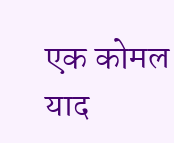एक कोमल याद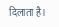दिलाता है।